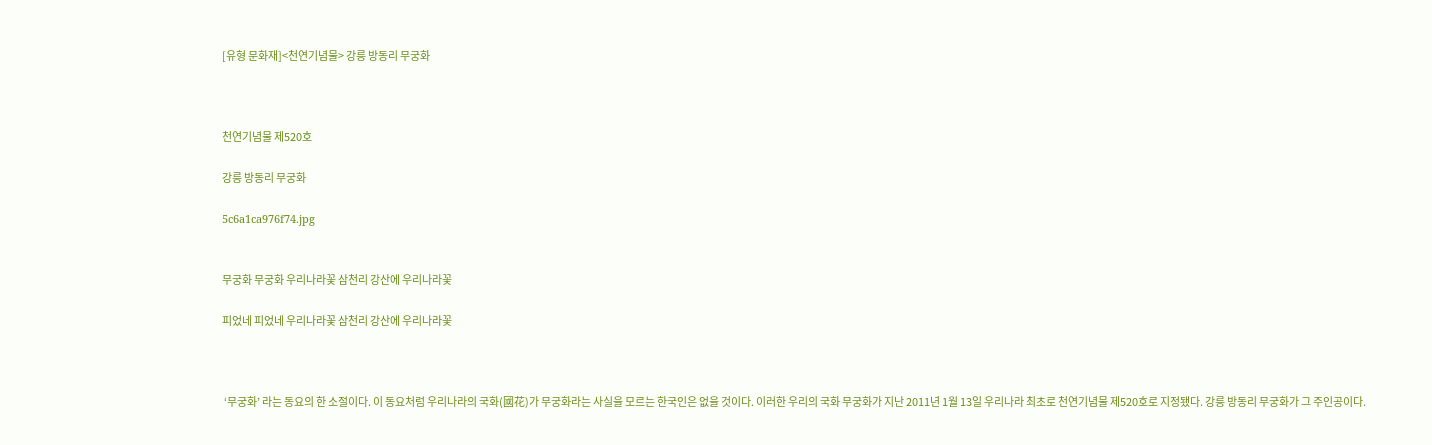[유형 문화재]<천연기념물> 강릉 방동리 무궁화



천연기념물 제520호

강릉 방동리 무궁화

5c6a1ca976f74.jpg


무궁화 무궁화 우리나라꽃 삼천리 강산에 우리나라꽃

피었네 피었네 우리나라꽃 삼천리 강산에 우리나라꽃



 ‘무궁화’ 라는 동요의 한 소절이다. 이 동요처럼 우리나라의 국화(國花)가 무궁화라는 사실을 모르는 한국인은 없을 것이다. 이러한 우리의 국화 무궁화가 지난 2011년 1월 13일 우리나라 최초로 천연기념물 제520호로 지정됐다. 강릉 방동리 무궁화가 그 주인공이다.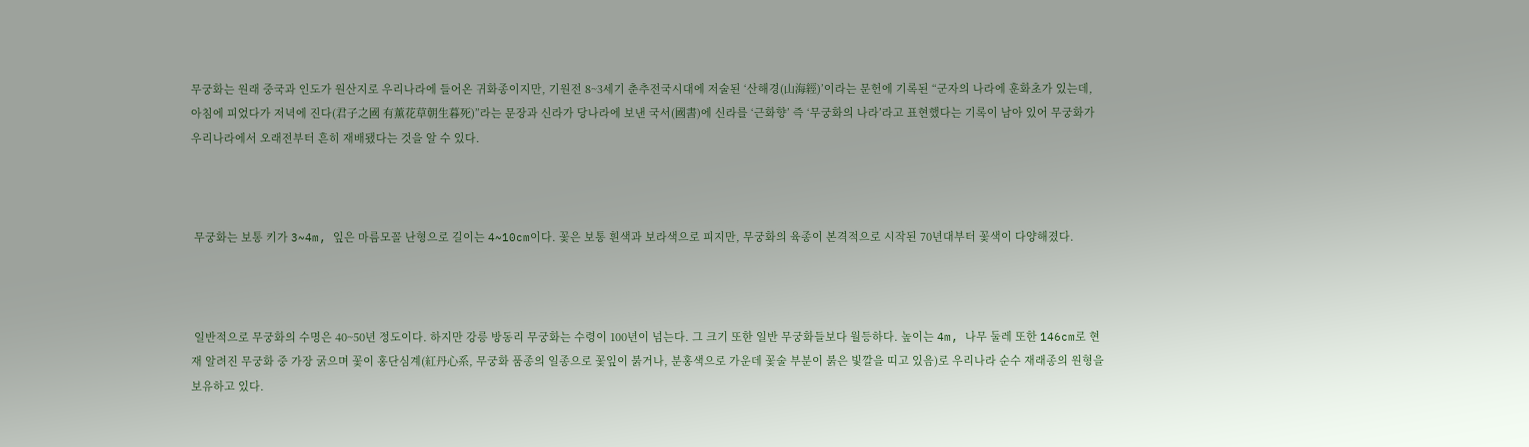무궁화는 원래 중국과 인도가 원산지로 우리나라에 들어온 귀화종이지만, 기원전 8~3세기 춘추전국시대에 저술된 ‘산해경(山海經)’이라는 문헌에 기록된 “군자의 나라에 훈화초가 있는데, 아침에 피었다가 저녁에 진다(君子之國 有薰花草朝生暮死)”라는 문장과 신라가 당나라에 보낸 국서(國書)에 신라를 ‘근화향’ 즉 ‘무궁화의 나라’라고 표현했다는 기록이 남아 있어 무궁화가 우리나라에서 오래전부터 흔히 재배됐다는 것을 알 수 있다.



 무궁화는 보통 키가 3~4m, 잎은 마름모꼴 난형으로 길이는 4~10cm이다. 꽃은 보통 흰색과 보라색으로 피지만, 무궁화의 육종이 본격적으로 시작된 70년대부터 꽃색이 다양해졌다.



 일반적으로 무궁화의 수명은 40~50년 정도이다. 하지만 강릉 방동리 무궁화는 수령이 100년이 넘는다. 그 크기 또한 일반 무궁화들보다 월등하다. 높이는 4m, 나무 둘레 또한 146cm로 현재 알려진 무궁화 중 가장 굵으며 꽃이 홍단심계(紅丹心系, 무궁화 품종의 일종으로 꽃잎이 붉거나, 분홍색으로 가운데 꽃술 부분이 붉은 빛깔을 띠고 있음)로 우리나라 순수 재래종의 원형을 보유하고 있다.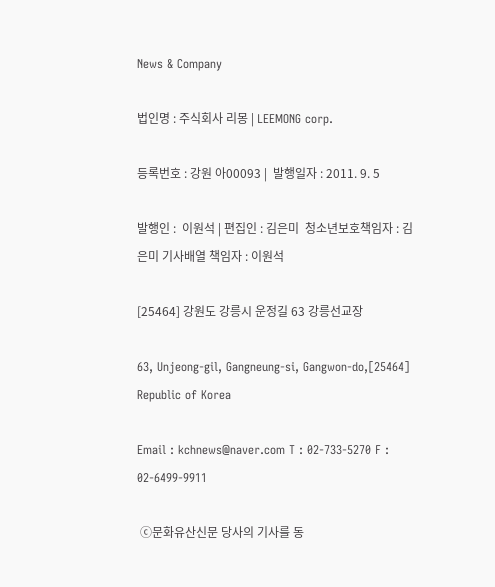News & Company

법인명 : 주식회사 리몽 | LEEMONG corp.

등록번호 : 강원 아00093 |  발행일자 : 2011. 9. 5

발행인 :  이원석 | 편집인 : 김은미  청소년보호책임자 : 김은미 기사배열 책임자 : 이원석

[25464] 강원도 강릉시 운정길 63 강릉선교장

63, Unjeong-gil, Gangneung-si, Gangwon-do,[25464] Republic of Korea

Email : kchnews@naver.com T : 02-733-5270 F : 02-6499-9911

 ⓒ문화유산신문 당사의 기사를 동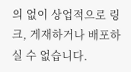의 없이 상업적으로 링크, 게재하거나 배포하실 수 없습니다.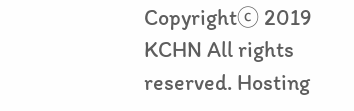Copyrightⓒ 2019 KCHN All rights reserved. Hosting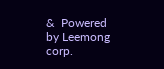&  Powered by Leemong corp.